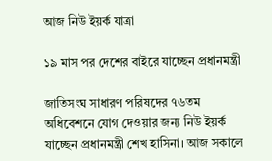আজ নিউ ইয়র্ক যাত্রা

১৯ মাস পর দেশের বাইরে যাচ্ছেন প্রধানমন্ত্রী

জাতিসংঘ সাধারণ পরিষদের ৭৬তম অধিবেশনে যোগ দেওয়ার জন্য নিউ ইয়র্ক যাচ্ছেন প্রধানমন্ত্রী শেখ হাসিনা। আজ সকালে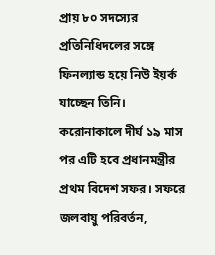প্রায় ৮০ সদস্যের প্রতিনিধিদলের সঙ্গে ফিনল্যান্ড হয়ে নিউ ইয়র্ক যাচ্ছেন তিনি। করোনাকালে দীর্ঘ ১৯ মাস পর এটি হবে প্রধানমন্ত্রীর প্রথম বিদেশ সফর। সফরে জলবায়ু পরিবর্তন,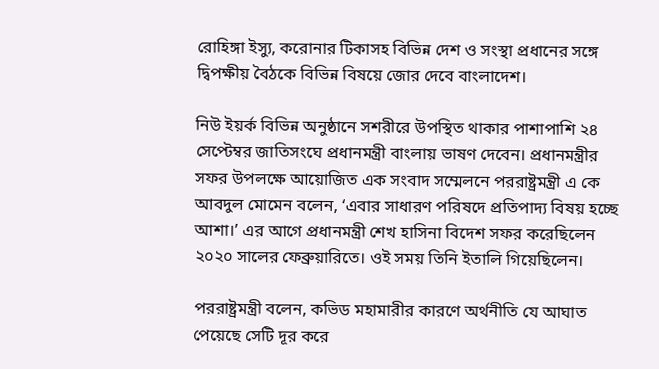রোহিঙ্গা ইস্যু, করোনার টিকাসহ বিভিন্ন দেশ ও সংস্থা প্রধানের সঙ্গে দ্বিপক্ষীয় বৈঠকে বিভিন্ন বিষয়ে জোর দেবে বাংলাদেশ।

নিউ ইয়র্ক বিভিন্ন অনুষ্ঠানে সশরীরে উপস্থিত থাকার পাশাপাশি ২৪ সেপ্টেম্বর জাতিসংঘে প্রধানমন্ত্রী বাংলায় ভাষণ দেবেন। প্রধানমন্ত্রীর সফর উপলক্ষে আয়োজিত এক সংবাদ সম্মেলনে পররাষ্ট্রমন্ত্রী এ কে আবদুল মোমেন বলেন, ‘এবার সাধারণ পরিষদে প্রতিপাদ্য বিষয় হচ্ছে আশা।’ এর আগে প্রধানমন্ত্রী শেখ হাসিনা বিদেশ সফর করেছিলেন ২০২০ সালের ফেব্রুয়ারিতে। ওই সময় তিনি ইতালি গিয়েছিলেন।

পররাষ্ট্রমন্ত্রী বলেন, কভিড মহামারীর কারণে অর্থনীতি যে আঘাত পেয়েছে সেটি দূর করে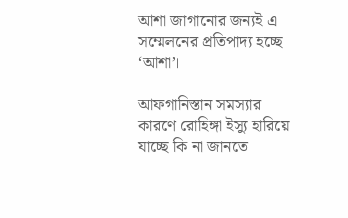আশা জাগানোর জন্যই এ সম্মেলনের প্রতিপাদ্য হচ্ছে ‘আশা’।

আফগানিস্তান সমস্যার কারণে রোহিঙ্গা ইস্যু হারিয়ে যাচ্ছে কি না জানতে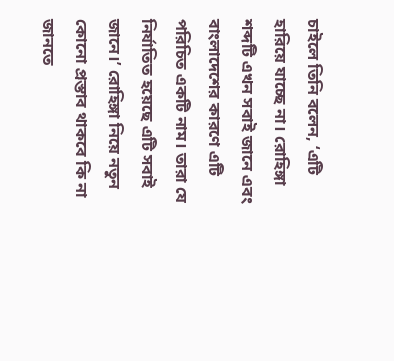চাইলে তিনি বলেন, ‘এটি হারিয়ে যাচ্ছে না। রোহিঙ্গা শব্দটি এখন সবাই জানে এবং বাংলাদেশের কারণে এটি পরিচিত একটি নাম। তারা যে নির্যাতিত হয়েছে এটি সবাই জানে।’ রোহিঙ্গা নিয়ে নতুন কোনো প্রস্তাব থাকবে কি না জানতে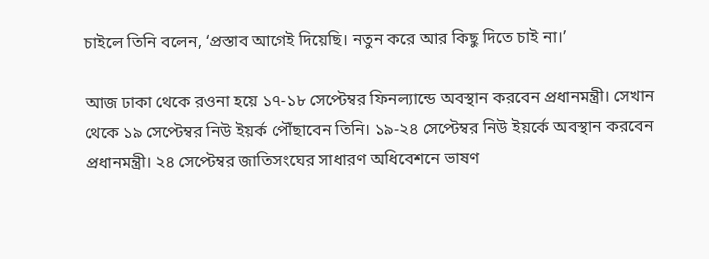চাইলে তিনি বলেন, ‘প্রস্তাব আগেই দিয়েছি। নতুন করে আর কিছু দিতে চাই না।’

আজ ঢাকা থেকে রওনা হয়ে ১৭-১৮ সেপ্টেম্বর ফিনল্যান্ডে অবস্থান করবেন প্রধানমন্ত্রী। সেখান থেকে ১৯ সেপ্টেম্বর নিউ ইয়র্ক পৌঁছাবেন তিনি। ১৯-২৪ সেপ্টেম্বর নিউ ইয়র্কে অবস্থান করবেন প্রধানমন্ত্রী। ২৪ সেপ্টেম্বর জাতিসংঘের সাধারণ অধিবেশনে ভাষণ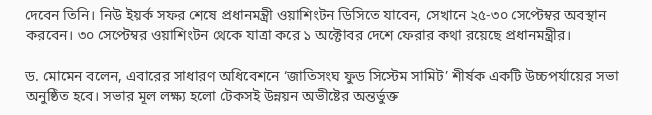দেবেন তিনি। নিউ ইয়র্ক সফর শেষে প্রধানমন্ত্রী ওয়াশিংটন ডিসিতে যাবেন, সেখানে ২৫-৩০ সেপ্টেম্বর অবস্থান করবেন। ৩০ সেপ্টেম্বর ওয়াশিংটন থেকে যাত্রা করে ১ অক্টোবর দেশে ফেরার কথা রয়েছে প্রধানমন্ত্রীর।

ড. মোমেন বলেন, এবারের সাধারণ অধিবেশনে ‘জাতিসংঘ ফুড সিস্টেম সামিট’ শীর্ষক একটি উচ্চপর্যায়ের সভা অনুষ্ঠিত হবে। সভার মূল লক্ষ্য হলো টেকসই উন্নয়ন অভীষ্টের অন্তর্ভুক্ত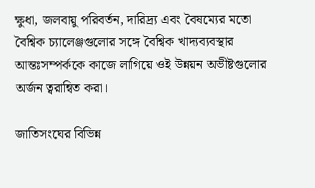ক্ষুধা, জলবায়ু পরিবর্তন, দারিদ্র্য এবং বৈষম্যের মতো বৈশ্বিক চ্যালেঞ্জগুলোর সঙ্গে বৈশ্বিক খাদ্যব্যবস্থার আন্তঃসম্পর্ককে কাজে লাগিয়ে ওই উন্নয়ন অভীষ্টগুলোর অর্জন ত্বরান্বিত করা।

জাতিসংঘের বিভিন্ন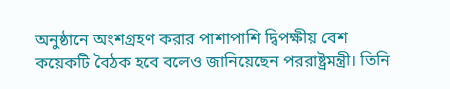অনুষ্ঠানে অংশগ্রহণ করার পাশাপাশি দ্বিপক্ষীয় বেশ কয়েকটি বৈঠক হবে বলেও জানিয়েছেন পররাষ্ট্রমন্ত্রী। তিনি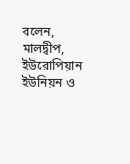বলেন, মালদ্বীপ, ইউরোপিয়ান ইউনিয়ন ও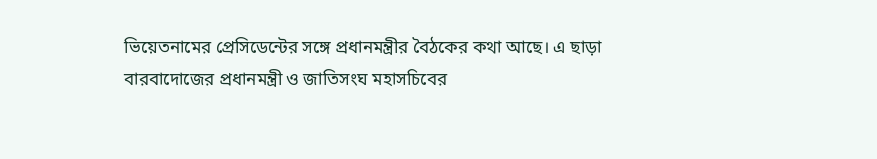ভিয়েতনামের প্রেসিডেন্টের সঙ্গে প্রধানমন্ত্রীর বৈঠকের কথা আছে। এ ছাড়া বারবাদোজের প্রধানমন্ত্রী ও জাতিসংঘ মহাসচিবের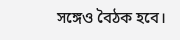সঙ্গেও বৈঠক হবে।